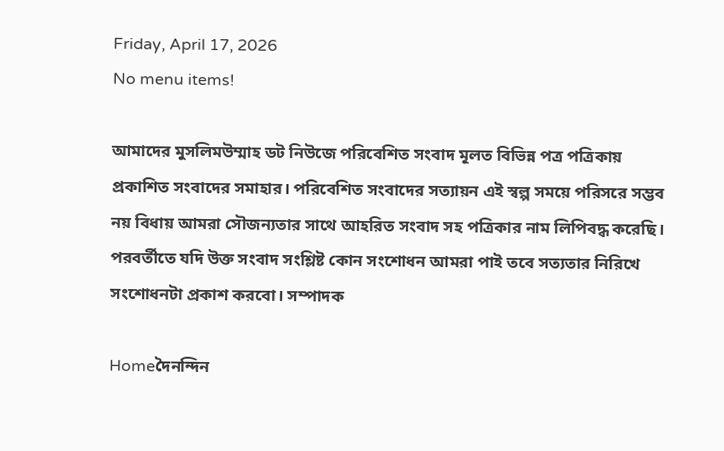Friday, April 17, 2026
No menu items!

আমাদের মুসলিমউম্মাহ ডট নিউজে পরিবেশিত সংবাদ মূলত বিভিন্ন পত্র পত্রিকায় প্রকাশিত সংবাদের সমাহার। পরিবেশিত সংবাদের সত্যায়ন এই স্বল্প সময়ে পরিসরে সম্ভব নয় বিধায় আমরা সৌজন্যতার সাথে আহরিত সংবাদ সহ পত্রিকার নাম লিপিবদ্ধ করেছি। পরবর্তীতে যদি উক্ত সংবাদ সংশ্লিষ্ট কোন সংশোধন আমরা পাই তবে সত্যতার নিরিখে সংশোধনটা প্রকাশ করবো। সম্পাদক

Homeদৈনন্দিন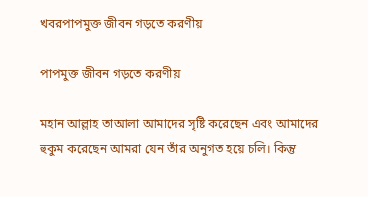খবরপাপমুক্ত জীবন গড়তে করণীয়

পাপমুক্ত জীবন গড়তে করণীয়

মহান আল্লাহ তাআলা আমাদের সৃষ্টি করেছেন এবং আমাদের হুকুম করেছেন আমরা যেন তাঁর অনুগত হয়ে চলি। কিন্তু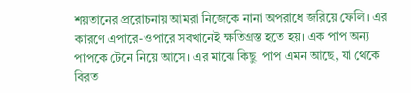শয়তানের প্ররোচনায় আমরা নিজেকে নানা অপরাধে জরিয়ে ফেলি। এর কারণে এপারে-ওপারে সবখানেই ক্ষতিগ্রস্ত হতে হয়। এক পাপ অন্য পাপকে টেনে নিয়ে আসে। এর মাঝে কিছু  পাপ এমন আছে, যা থেকে বিরত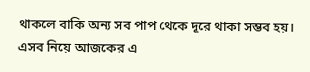থাকলে বাকি অন্য সব পাপ থেকে দূরে থাকা সম্ভব হয়। এসব নিয়ে আজকের এ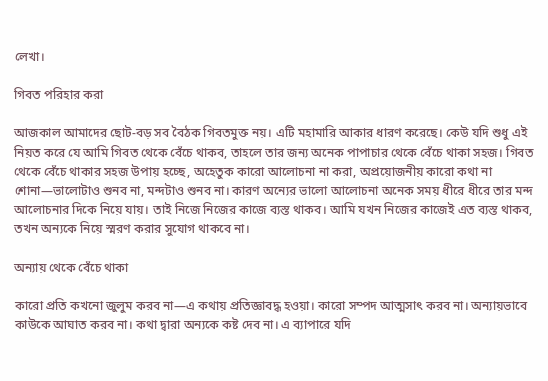লেখা।

গিবত পরিহার করা

আজকাল আমাদের ছোট-বড় সব বৈঠক গিবতমুক্ত নয়। এটি মহামারি আকার ধারণ করেছে। কেউ যদি শুধু এই নিয়ত করে যে আমি গিবত থেকে বেঁচে থাকব, তাহলে তার জন্য অনেক পাপাচার থেকে বেঁচে থাকা সহজ। গিবত থেকে বেঁচে থাকার সহজ উপায় হচ্ছে, অহেতুক কারো আলোচনা না করা, অপ্রয়োজনীয় কারো কথা না শোনা—ভালোটাও শুনব না, মন্দটাও শুনব না। কারণ অন্যের ভালো আলোচনা অনেক সময় ধীরে ধীরে তার মন্দ আলোচনার দিকে নিয়ে যায়। তাই নিজে নিজের কাজে ব্যস্ত থাকব। আমি যখন নিজের কাজেই এত ব্যস্ত থাকব, তখন অন্যকে নিয়ে স্মরণ করার সুযোগ থাকবে না।

অন্যায় থেকে বেঁচে থাকা

কারো প্রতি কখনো জুলুম করব না—এ কথায় প্রতিজ্ঞাবদ্ধ হওয়া। কারো সম্পদ আত্মসাৎ করব না। অন্যায়ভাবে কাউকে আঘাত করব না। কথা দ্বারা অন্যকে কষ্ট দেব না। এ ব্যাপারে যদি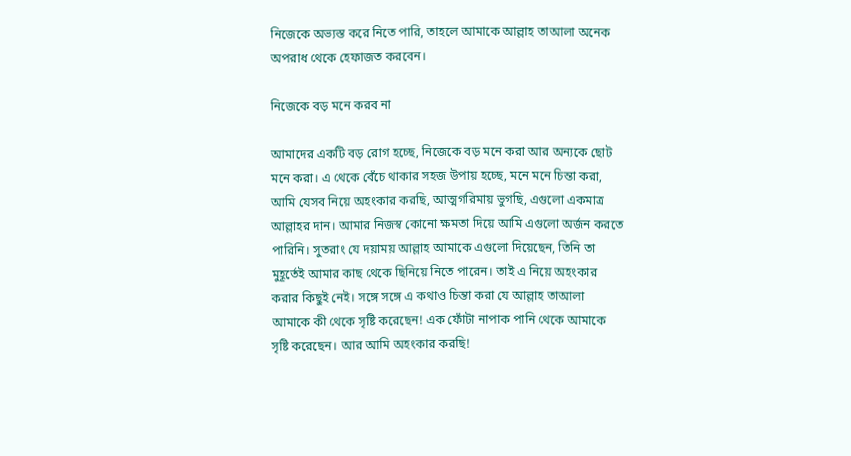নিজেকে অভ্যস্ত করে নিতে পারি, তাহলে আমাকে আল্লাহ তাআলা অনেক অপরাধ থেকে হেফাজত করবেন।

নিজেকে বড় মনে করব না

আমাদের একটি বড় রোগ হচ্ছে, নিজেকে বড় মনে করা আর অন্যকে ছোট মনে করা। এ থেকে বেঁচে থাকার সহজ উপায় হচ্ছে, মনে মনে চিন্তা করা, আমি যেসব নিয়ে অহংকার করছি, আত্মগরিমায় ভুগছি, এগুলো একমাত্র আল্লাহর দান। আমার নিজস্ব কোনো ক্ষমতা দিয়ে আমি এগুলো অর্জন করতে পারিনি। সুতরাং যে দয়াময় আল্লাহ আমাকে এগুলো দিয়েছেন, তিনি তা মুহূর্তেই আমার কাছ থেকে ছিনিয়ে নিতে পারেন। তাই এ নিয়ে অহংকার করার কিছুই নেই। সঙ্গে সঙ্গে এ কথাও চিন্তা করা যে আল্লাহ তাআলা আমাকে কী থেকে সৃষ্টি করেছেন! এক ফোঁটা নাপাক পানি থেকে আমাকে সৃষ্টি করেছেন। আর আমি অহংকার করছি!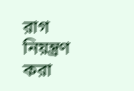রাগ নিয়ন্ত্রণ করা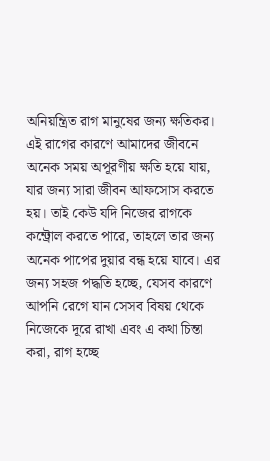অনিয়ন্ত্রিত রাগ মানুষের জন্য ক্ষতিকর। এই রাগের কারণে আমাদের জীবনে অনেক সময় অপূরণীয় ক্ষতি হয়ে যায়, যার জন্য সারা জীবন আফসোস করতে হয়। তাই কেউ যদি নিজের রাগকে কন্ট্রোল করতে পারে, তাহলে তার জন্য অনেক পাপের দুয়ার বন্ধ হয়ে যাবে। এর জন্য সহজ পদ্ধতি হচ্ছে, যেসব কারণে আপনি রেগে যান সেসব বিষয় থেকে নিজেকে দূরে রাখা এবং এ কথা চিন্তা করা, রাগ হচ্ছে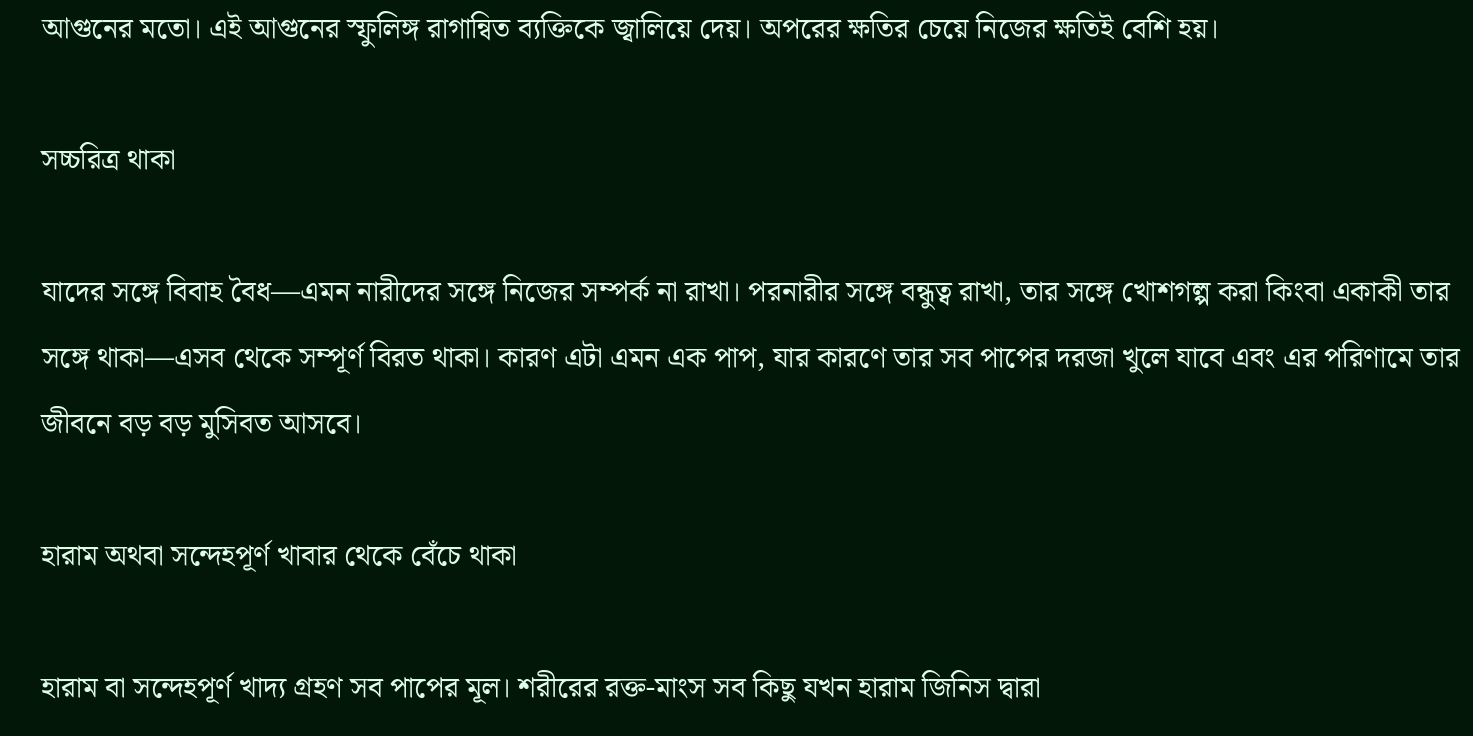আগুনের মতো। এই আগুনের স্ফুলিঙ্গ রাগান্বিত ব্যক্তিকে জ্বালিয়ে দেয়। অপরের ক্ষতির চেয়ে নিজের ক্ষতিই বেশি হয়।

সচ্চরিত্র থাকা

যাদের সঙ্গে বিবাহ বৈধ—এমন নারীদের সঙ্গে নিজের সম্পর্ক না রাখা। পরনারীর সঙ্গে বন্ধুত্ব রাখা, তার সঙ্গে খোশগল্প করা কিংবা একাকী তার সঙ্গে থাকা—এসব থেকে সম্পূর্ণ বিরত থাকা। কারণ এটা এমন এক পাপ, যার কারণে তার সব পাপের দরজা খুলে যাবে এবং এর পরিণামে তার জীবনে বড় বড় মুসিবত আসবে।

হারাম অথবা সন্দেহপূর্ণ খাবার থেকে বেঁচে থাকা

হারাম বা সন্দেহপূর্ণ খাদ্য গ্রহণ সব পাপের মূল। শরীরের রক্ত-মাংস সব কিছু যখন হারাম জিনিস দ্বারা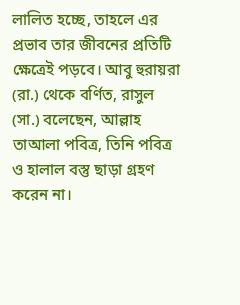লালিত হচ্ছে, তাহলে এর প্রভাব তার জীবনের প্রতিটি ক্ষেত্রেই পড়বে। আবু হুরায়রা (রা.) থেকে বর্ণিত, রাসুল (সা.) বলেছেন, আল্লাহ তাআলা পবিত্র, তিনি পবিত্র ও হালাল বস্তু ছাড়া গ্রহণ করেন না।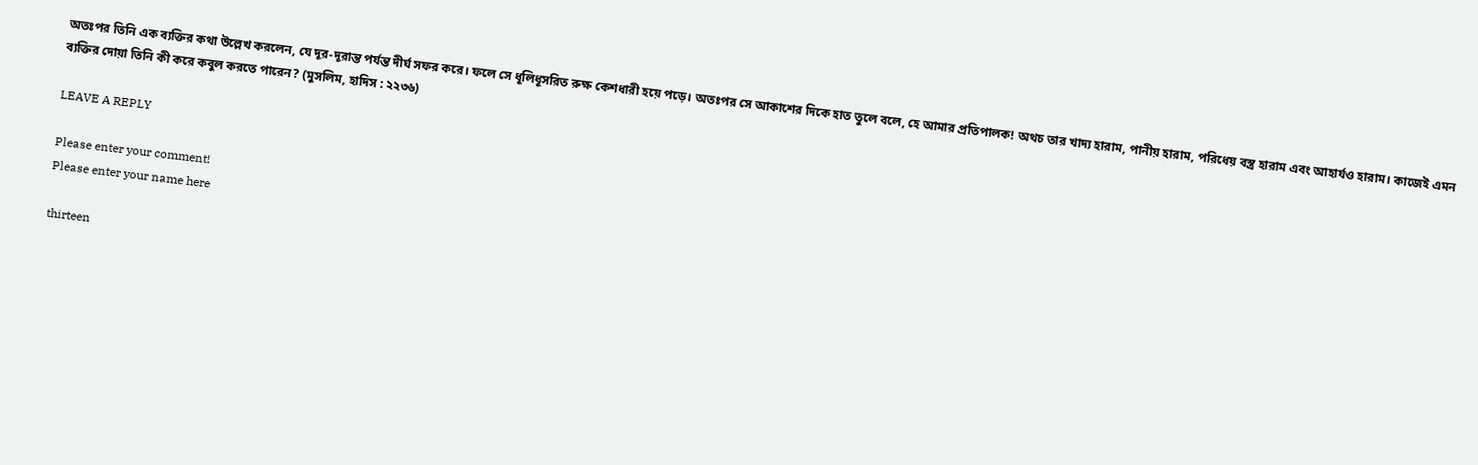অতঃপর তিনি এক ব্যক্তির কথা উল্লেখ করলেন, যে দূর-দূরান্ত পর্যন্ত দীর্ঘ সফর করে। ফলে সে ধূলিধূসরিত রুক্ষ কেশধারী হয়ে পড়ে। অতঃপর সে আকাশের দিকে হাত তুলে বলে, হে আমার প্রতিপালক! অথচ তার খাদ্য হারাম, পানীয় হারাম, পরিধেয় বস্ত্র হারাম এবং আহার্যও হারাম। কাজেই এমন ব্যক্তির দোয়া তিনি কী করে কবুল করতে পারেন? (মুসলিম, হাদিস : ২২৩৬)

LEAVE A REPLY

Please enter your comment!
Please enter your name here

thirteen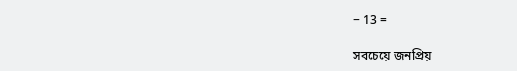− 13 =

সবচেয়ে জনপ্রিয়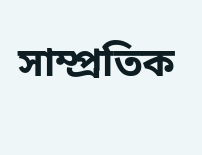সাম্প্রতিক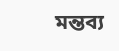মন্তব্য